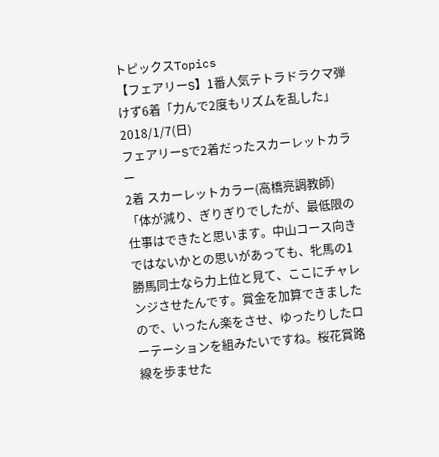トピックスTopics
【フェアリーS】1番人気テトラドラクマ弾けず6着「力んで2度もリズムを乱した」
2018/1/7(日)
フェアリーSで2着だったスカーレットカラー
2着 スカーレットカラー(高橋亮調教師)
「体が減り、ぎりぎりでしたが、最低限の仕事はできたと思います。中山コース向きではないかとの思いがあっても、牝馬の1勝馬同士なら力上位と見て、ここにチャレンジさせたんです。賞金を加算できましたので、いったん楽をさせ、ゆったりしたローテーションを組みたいですね。桜花賞路線を歩ませた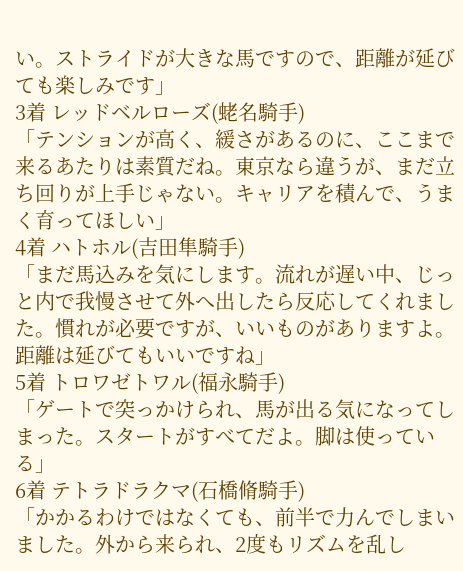い。ストライドが大きな馬ですので、距離が延びても楽しみです」
3着 レッドベルローズ(蛯名騎手)
「テンションが高く、緩さがあるのに、ここまで来るあたりは素質だね。東京なら違うが、まだ立ち回りが上手じゃない。キャリアを積んで、うまく育ってほしい」
4着 ハトホル(吉田隼騎手)
「まだ馬込みを気にします。流れが遅い中、じっと内で我慢させて外へ出したら反応してくれました。慣れが必要ですが、いいものがありますよ。距離は延びてもいいですね」
5着 トロワゼトワル(福永騎手)
「ゲートで突っかけられ、馬が出る気になってしまった。スタートがすべてだよ。脚は使っている」
6着 テトラドラクマ(石橋脩騎手)
「かかるわけではなくても、前半で力んでしまいました。外から来られ、2度もリズムを乱し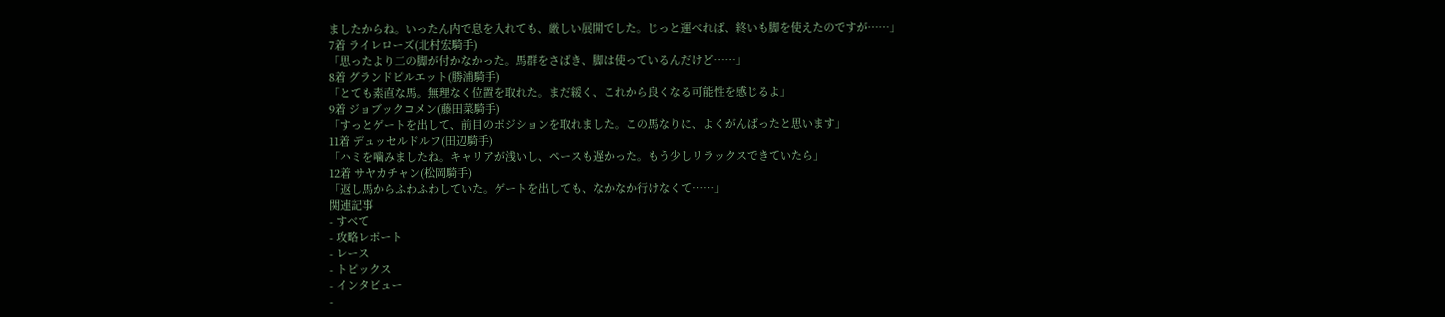ましたからね。いったん内で息を入れても、厳しい展開でした。じっと運べれば、終いも脚を使えたのですが……」
7着 ライレローズ(北村宏騎手)
「思ったより二の脚が付かなかった。馬群をさばき、脚は使っているんだけど……」
8着 グランドピルエット(勝浦騎手)
「とても素直な馬。無理なく位置を取れた。まだ緩く、これから良くなる可能性を感じるよ」
9着 ジョブックコメン(藤田菜騎手)
「すっとゲートを出して、前目のポジションを取れました。この馬なりに、よくがんばったと思います」
11着 デュッセルドルフ(田辺騎手)
「ハミを噛みましたね。キャリアが浅いし、ペースも遅かった。もう少しリラックスできていたら」
12着 サヤカチャン(松岡騎手)
「返し馬からふわふわしていた。ゲートを出しても、なかなか行けなくて……」
関連記事
- すべて
- 攻略レポート
- レース
- トピックス
- インタビュー
-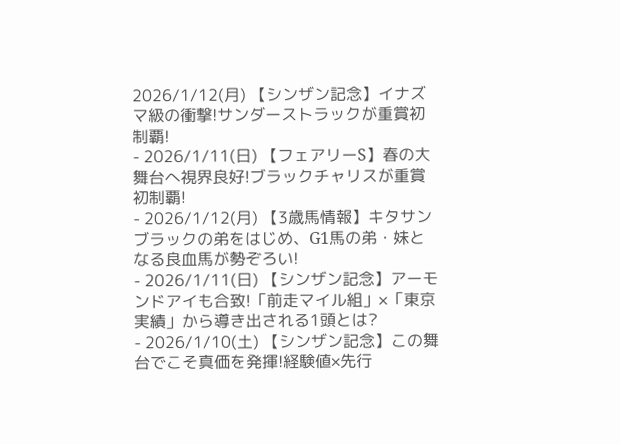2026/1/12(月) 【シンザン記念】イナズマ級の衝撃!サンダーストラックが重賞初制覇!
- 2026/1/11(日) 【フェアリーS】春の大舞台へ視界良好!ブラックチャリスが重賞初制覇!
- 2026/1/12(月) 【3歳馬情報】キタサンブラックの弟をはじめ、G1馬の弟・妹となる良血馬が勢ぞろい!
- 2026/1/11(日) 【シンザン記念】アーモンドアイも合致!「前走マイル組」×「東京実績」から導き出される1頭とは?
- 2026/1/10(土) 【シンザン記念】この舞台でこそ真価を発揮!経験値×先行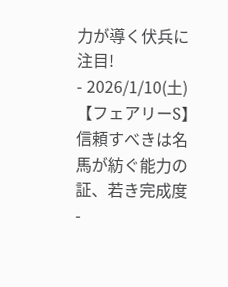力が導く伏兵に注目!
- 2026/1/10(土) 【フェアリーS】信頼すべきは名馬が紡ぐ能力の証、若き完成度
-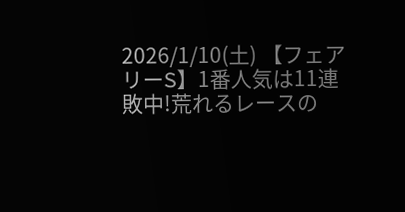2026/1/10(土) 【フェアリーS】1番人気は11連敗中!荒れるレースの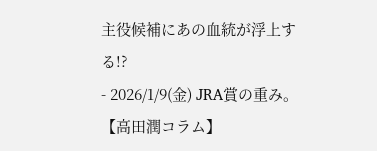主役候補にあの血統が浮上する!?
- 2026/1/9(金) JRA賞の重み。【高田潤コラム】